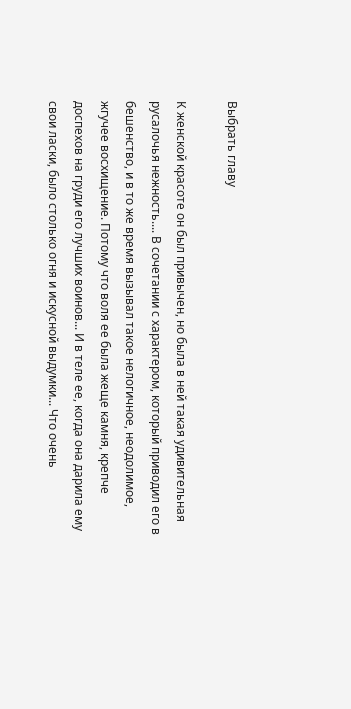Выбрать главу

К женской красоте он был привычен, но была в ней такая удивительная русалочья нежность.... В сочетании с характером, который приводил его в бешенство, и в то же время вызывал такое нелогичное, неодолимое, жгучее восхищение. Потому что воля ее была жеще камня, крепче доспехов на груди его лучших воинов... И в теле ее, когда она дарила ему свои ласки, было столько огня и искусной выдумки... Что очень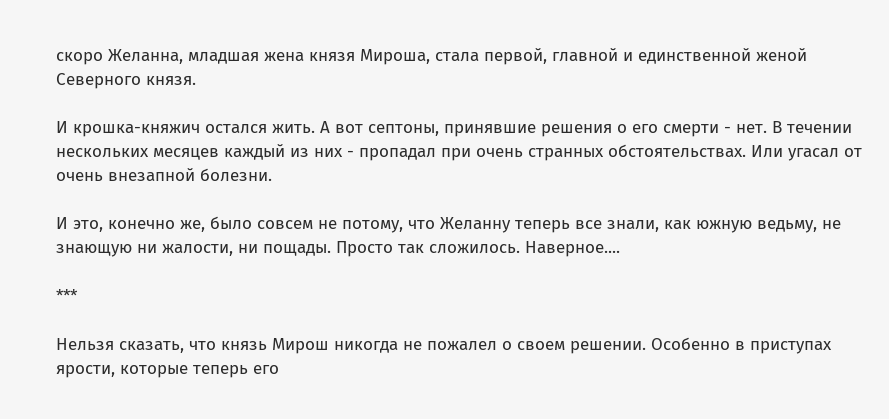скоро Желанна, младшая жена князя Мироша, стала первой, главной и единственной женой Северного князя.

И крошка-княжич остался жить. А вот септоны, принявшие решения о его смерти - нет. В течении нескольких месяцев каждый из них - пропадал при очень странных обстоятельствах. Или угасал от очень внезапной болезни.

И это, конечно же, было совсем не потому, что Желанну теперь все знали, как южную ведьму, не знающую ни жалости, ни пощады. Просто так сложилось. Наверное....

***

Нельзя сказать, что князь Мирош никогда не пожалел о своем решении. Особенно в приступах ярости, которые теперь его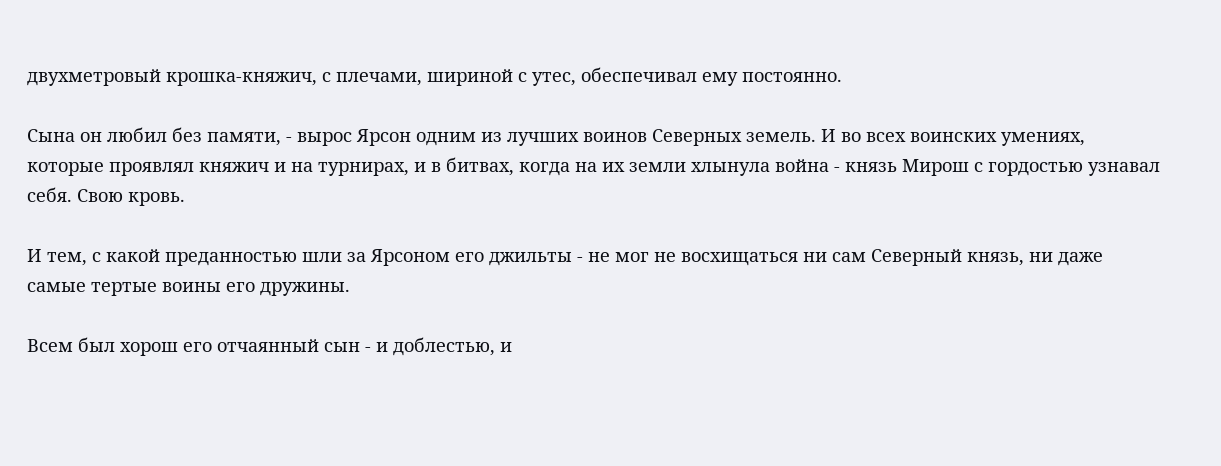двухметровый крошка-княжич, с плечами, шириной с утес, обеспечивал ему постоянно.

Сына он любил без памяти, - вырос Ярсон одним из лучших воинов Северных земель. И во всех воинских умениях, которые проявлял княжич и на турнирах, и в битвах, когда на их земли хлынула война - князь Мирош с гордостью узнавал себя. Свою кровь.

И тем, с какой преданностью шли за Ярсоном его джильты - не мог не восхищаться ни сам Северный князь, ни даже самые тертые воины его дружины.

Всем был хорош его отчаянный сын - и доблестью, и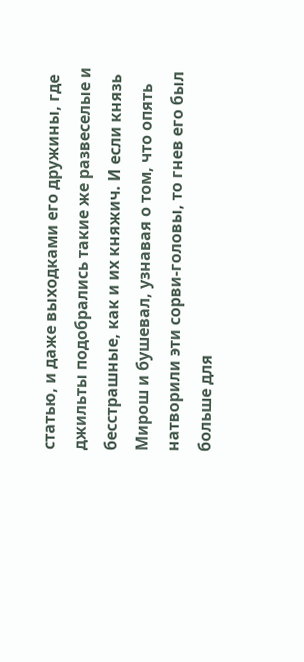статью, и даже выходками его дружины, где джильты подобрались такие же развеселые и бесстрашные, как и их княжич. И если князь Мирош и бушевал, узнавая о том, что опять натворили эти сорви-головы, то гнев его был больше для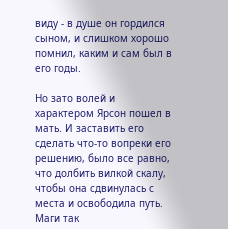виду - в душе он гордился сыном, и слишком хорошо помнил, каким и сам был в его годы.

Но зато волей и характером Ярсон пошел в мать. И заставить его сделать что-то вопреки его решению, было все равно, что долбить вилкой скалу, чтобы она сдвинулась с места и освободила путь. Маги так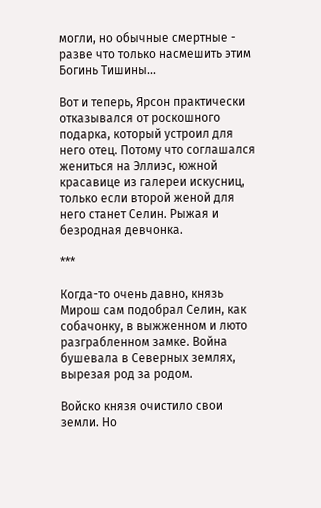могли, но обычные смертные - разве что только насмешить этим Богинь Тишины...

Вот и теперь, Ярсон практически отказывался от роскошного подарка, который устроил для него отец. Потому что соглашался жениться на Эллиэс, южной красавице из галереи искусниц, только если второй женой для него станет Селин. Рыжая и безродная девчонка.

***

Когда-то очень давно, князь Мирош сам подобрал Селин, как собачонку, в выжженном и люто разграбленном замке. Война бушевала в Северных землях, вырезая род за родом.

Войско князя очистило свои земли. Но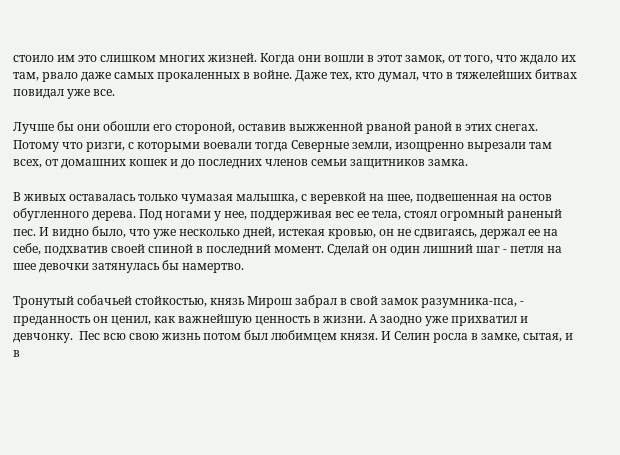стоило им это слишком многих жизней. Когда они вошли в этот замок, от того, что ждало их там, рвало даже самых прокаленных в войне. Даже тех, кто думал, что в тяжелейших битвах повидал уже все.

Лучше бы они обошли его стороной, оставив выжженной рваной раной в этих снегах. Потому что ризги, с которыми воевали тогда Северные земли, изощренно вырезали там всех, от домашних кошек и до последних членов семьи защитников замка.

В живых оставалась только чумазая малышка, с веревкой на шее, подвешенная на остов обугленного дерева. Под ногами у нее, поддерживая вес ее тела, стоял огромный раненый пес. И видно было, что уже несколько дней, истекая кровью, он не сдвигаясь, держал ее на себе, подхватив своей спиной в последний момент. Сделай он один лишний шаг - петля на шее девочки затянулась бы намертво.

Тронутый собачьей стойкостью, князь Мирош забрал в свой замок разумника-пса, - преданность он ценил, как важнейшую ценность в жизни. А заодно уже прихватил и девчонку.  Пес всю свою жизнь потом был любимцем князя. И Селин росла в замке, сытая, и в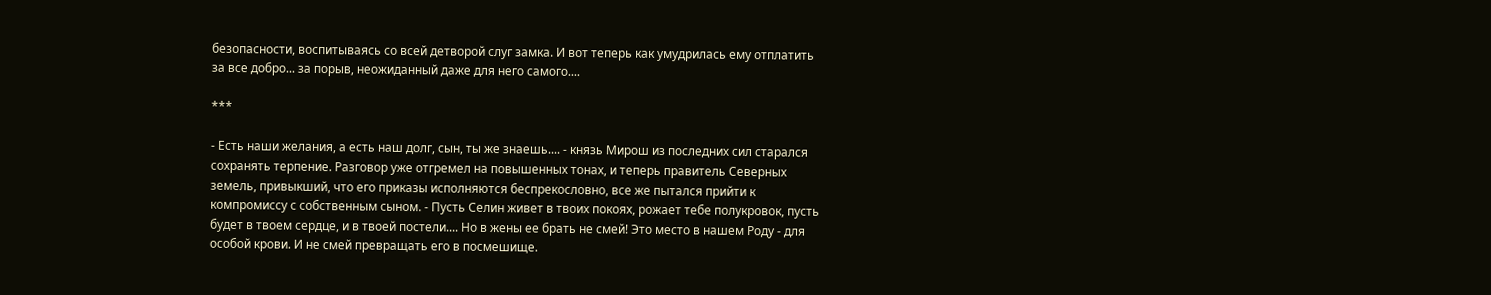безопасности, воспитываясь со всей детворой слуг замка. И вот теперь как умудрилась ему отплатить за все добро... за порыв, неожиданный даже для него самого....

***

- Есть наши желания, а есть наш долг, сын, ты же знаешь.... - князь Мирош из последних сил старался сохранять терпение. Разговор уже отгремел на повышенных тонах, и теперь правитель Северных земель, привыкший, что его приказы исполняются беспрекословно, все же пытался прийти к компромиссу с собственным сыном. - Пусть Селин живет в твоих покоях, рожает тебе полукровок, пусть будет в твоем сердце, и в твоей постели.... Но в жены ее брать не смей! Это место в нашем Роду - для особой крови. И не смей превращать его в посмешище.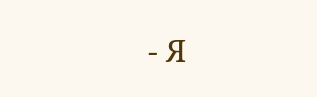- Я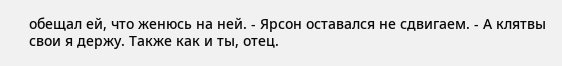обещал ей, что женюсь на ней. - Ярсон оставался не сдвигаем. - А клятвы свои я держу. Также как и ты, отец.